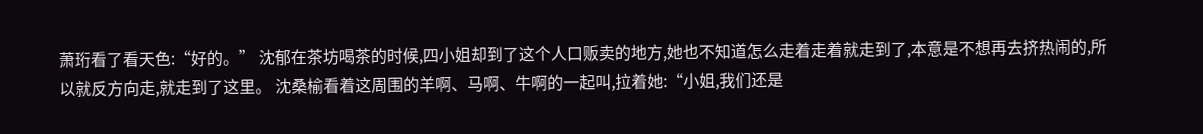萧珩看了看天色:“好的。” 沈郁在茶坊喝茶的时候,四小姐却到了这个人口贩卖的地方,她也不知道怎么走着走着就走到了,本意是不想再去挤热闹的,所以就反方向走,就走到了这里。 沈桑榆看着这周围的羊啊、马啊、牛啊的一起叫,拉着她:“小姐,我们还是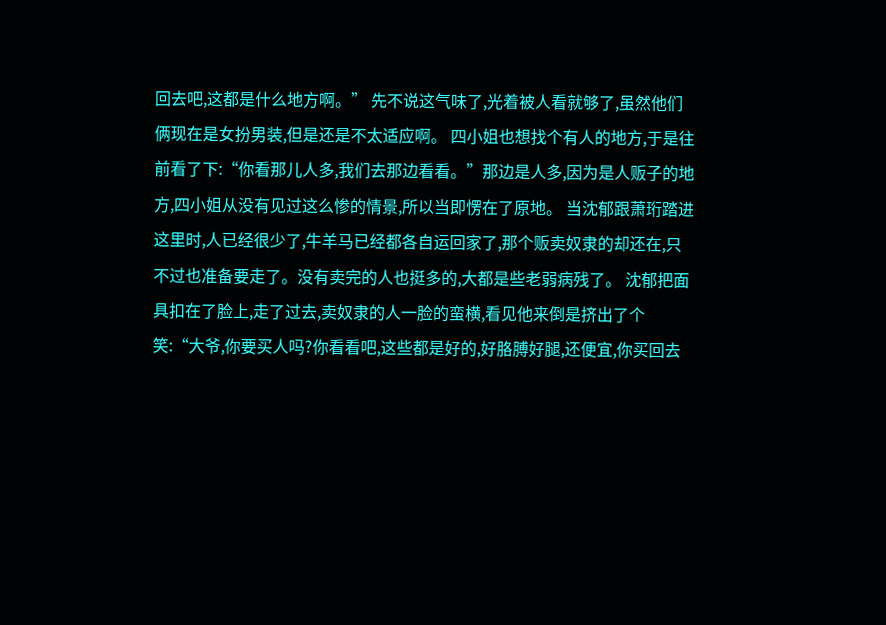回去吧,这都是什么地方啊。” 先不说这气味了,光着被人看就够了,虽然他们俩现在是女扮男装,但是还是不太适应啊。 四小姐也想找个有人的地方,于是往前看了下:“你看那儿人多,我们去那边看看。”那边是人多,因为是人贩子的地方,四小姐从没有见过这么惨的情景,所以当即愣在了原地。 当沈郁跟萧珩踏进这里时,人已经很少了,牛羊马已经都各自运回家了,那个贩卖奴隶的却还在,只不过也准备要走了。没有卖完的人也挺多的,大都是些老弱病残了。 沈郁把面具扣在了脸上,走了过去,卖奴隶的人一脸的蛮横,看见他来倒是挤出了个笑:“大爷,你要买人吗?你看看吧,这些都是好的,好胳膊好腿,还便宜,你买回去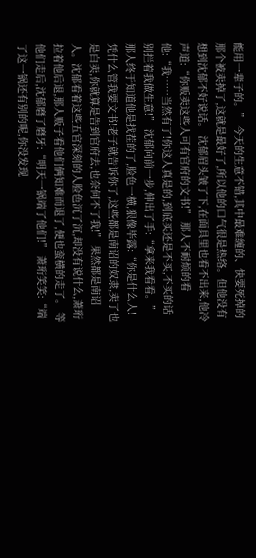能用一辈子的。” 今天的生意不错,其中最难缠的、快要死掉的那个被卖掉了,这就是最好了,所以他的口气很是热络。但他没有想到沈郁不好说话。 沈郁眉头皱了下,在面具里也看不出来,他冷声道:“你贩卖这些人可有官府的文书!” 那人不耐烦的看他:“我……当然有了!你这人真是的,到底买还是不买,不买的话别拦着我做生意!” 沈郁向前一步,伸出了手:“拿来我看看。” 那人终于知道他是找茬的了,脸色一横,狠像毕露:“你是什么人!凭什么管我要文书!老子就告诉你了,这些都是南诏的奴隶,卖了也是白卖,你就算是告到官府去,也奈何不了我!” 果然都是南诏人。沈郁看着这些五官深刻的人脸色沉了沉,却没有说什么,萧珩拉着他后退,那人贩子看他们俩知难而退了,便也蛮横的走了。 等他们走后,沈郁磨了磨牙:“明天一锅端了他们!” 萧珩笑笑:“端了这一锅还有别的呢,你没发现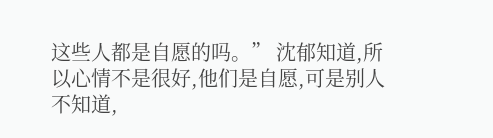这些人都是自愿的吗。” 沈郁知道,所以心情不是很好,他们是自愿,可是别人不知道,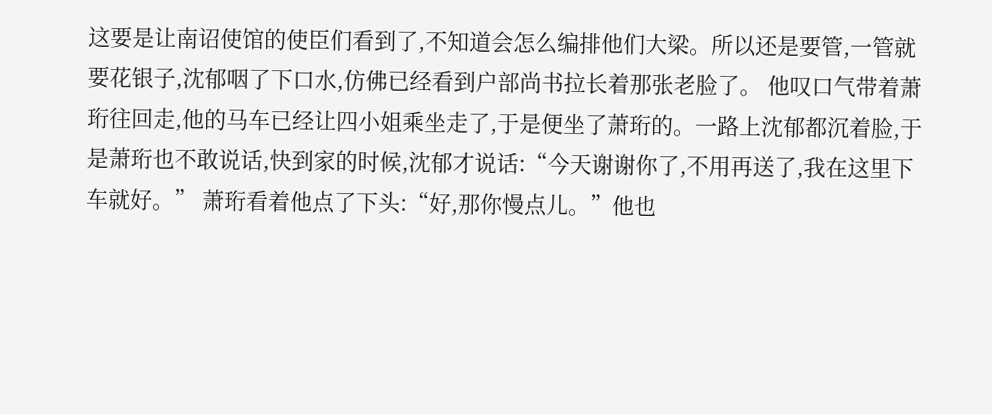这要是让南诏使馆的使臣们看到了,不知道会怎么编排他们大梁。所以还是要管,一管就要花银子,沈郁咽了下口水,仿佛已经看到户部尚书拉长着那张老脸了。 他叹口气带着萧珩往回走,他的马车已经让四小姐乘坐走了,于是便坐了萧珩的。一路上沈郁都沉着脸,于是萧珩也不敢说话,快到家的时候,沈郁才说话:“今天谢谢你了,不用再送了,我在这里下车就好。” 萧珩看着他点了下头:“好,那你慢点儿。”他也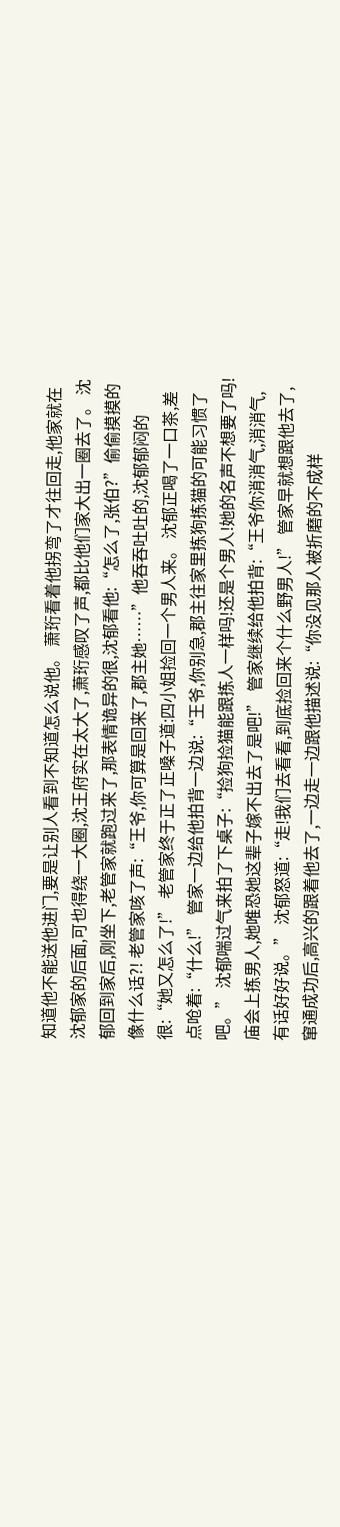知道他不能送他进门,要是让别人看到不知道怎么说他。 萧珩看着他拐弯了才往回走,他家就在沈郁家的后面,可也得绕一大圈,沈王府实在太大了,萧珩感叹了声,都比他们家大出一圈去了。 沈郁回到家后,刚坐下,老管家就跑过来了,那表情诡异的很,沈郁看他:“怎么了,张伯?”偷偷摸摸的像什么话?! 老管家咳了声:“王爷,你可算是回来了,郡主她……”他吞吞吐吐的,沈郁郁闷的很:“她又怎么了!” 老管家终于正了正嗓子道:四小姐捡回一个男人来。 沈郁正喝了一口茶,差点呛着:“什么!” 管家一边给他拍背一边说:“王爷,你别急,郡主往家里拣狗拣猫的可能习惯了吧。” 沈郁喘过气来拍了下桌子:“捡狗捡猫能跟拣人一样吗!还是个男人!她的名声不想要了吗!庙会上拣男人,她唯恐她这辈子嫁不出去了是吧!” 管家继续给他拍背:“王爷你消消气,消消气,有话好好说。” 沈郁怒道:“走!我们去看看,到底捡回来个什么野男人!” 管家早就想跟他去了,窜通成功后,高兴的跟着他去了,一边走一边跟他描述说:“你没见那人被折磨的不成样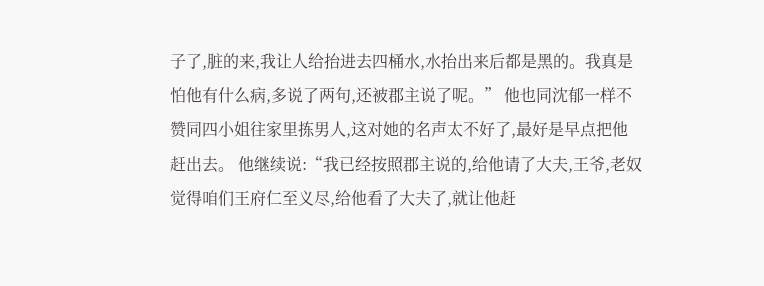子了,脏的来,我让人给抬进去四桶水,水抬出来后都是黑的。我真是怕他有什么病,多说了两句,还被郡主说了呢。” 他也同沈郁一样不赞同四小姐往家里拣男人,这对她的名声太不好了,最好是早点把他赶出去。 他继续说:“我已经按照郡主说的,给他请了大夫,王爷,老奴觉得咱们王府仁至义尽,给他看了大夫了,就让他赶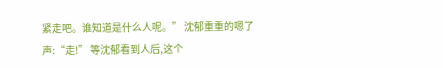紧走吧。谁知道是什么人呢。” 沈郁重重的嗯了声:“走!” 等沈郁看到人后,这个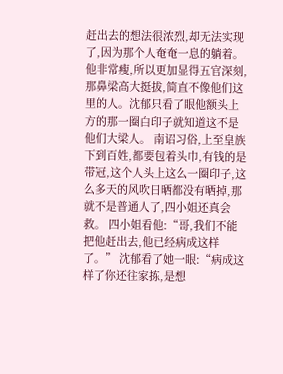赶出去的想法很浓烈,却无法实现了,因为那个人奄奄一息的躺着。 他非常瘦,所以更加显得五官深刻,那鼻梁高大挺拔,简直不像他们这里的人。沈郁只看了眼他额头上方的那一圈白印子就知道这不是他们大梁人。 南诏习俗,上至皇族下到百姓,都要包着头巾,有钱的是带冠,这个人头上这么一圈印子,这么多天的风吹日晒都没有晒掉,那就不是普通人了,四小姐还真会救。 四小姐看他:“哥,我们不能把他赶出去,他已经病成这样了。” 沈郁看了她一眼:“病成这样了你还往家拣,是想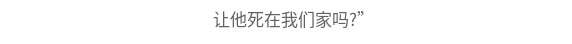让他死在我们家吗?”